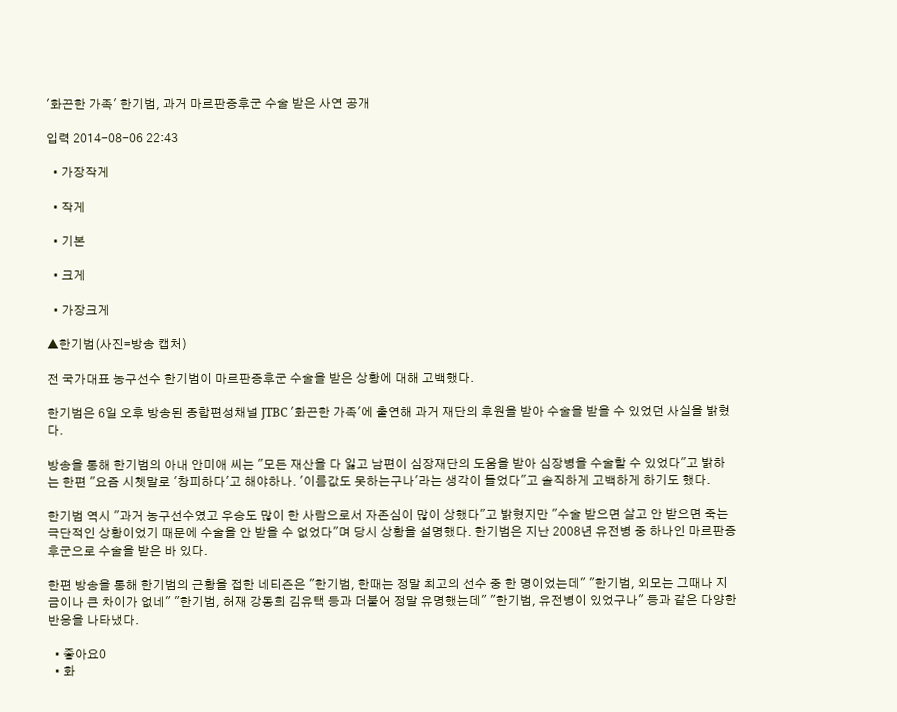'화끈한 가족' 한기범, 과거 마르판증후군 수술 받은 사연 공개

입력 2014-08-06 22:43

  • 가장작게

  • 작게

  • 기본

  • 크게

  • 가장크게

▲한기범(사진=방송 캡처)

전 국가대표 농구선수 한기범이 마르판증후군 수술을 받은 상황에 대해 고백했다.

한기범은 6일 오후 방송된 종합편성채널 JTBC '화끈한 가족'에 출연해 과거 재단의 후원을 받아 수술을 받을 수 있었던 사실을 밝혔다.

방송을 통해 한기범의 아내 안미애 씨는 "모든 재산을 다 잃고 남편이 심장재단의 도움을 받아 심장병을 수술할 수 있었다"고 밝하는 한편 "요즘 시쳇말로 '창피하다'고 해야하나. '이름값도 못하는구나'라는 생각이 들었다"고 솔직하게 고백하게 하기도 했다.

한기범 역시 "과거 농구선수였고 우승도 많이 한 사람으로서 자존심이 많이 상했다"고 밝혔지만 "수술 받으면 살고 안 받으면 죽는 극단적인 상황이었기 때문에 수술을 안 받을 수 없었다"며 당시 상황을 설명했다. 한기범은 지난 2008년 유전병 중 하나인 마르판증후군으로 수술을 받은 바 있다.

한편 방송을 통해 한기범의 근황을 접한 네티즌은 "한기범, 한때는 정말 최고의 선수 중 한 명이었는데" "한기범, 외모는 그때나 지금이나 큰 차이가 없네" "한기범, 허재 강동희 김유택 등과 더불어 정말 유명했는데" "한기범, 유전병이 있었구나" 등과 같은 다양한 반응을 나타냈다.

  • 좋아요0
  • 화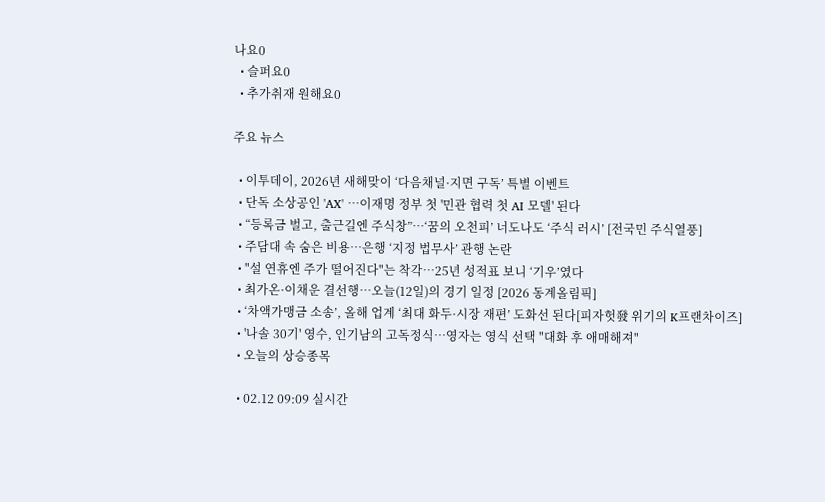나요0
  • 슬퍼요0
  • 추가취재 원해요0

주요 뉴스

  • 이투데이, 2026년 새해맞이 ‘다음채널·지면 구독’ 특별 이벤트
  • 단독 소상공인 'AX' ⋯이재명 정부 첫 '민관 협력 첫 AI 모델' 된다
  • “등록금 벌고, 출근길엔 주식창”…‘꿈의 오천피’ 너도나도 ‘주식 러시’ [전국민 주식열풍]
  • 주담대 속 숨은 비용…은행 ‘지정 법무사’ 관행 논란
  • "설 연휴엔 주가 떨어진다"는 착각⋯25년 성적표 보니 ‘기우’였다
  • 최가온·이채운 결선행…오늘(12일)의 경기 일정 [2026 동계올림픽]
  • ‘차액가맹금 소송’, 올해 업계 ‘최대 화두·시장 재편’ 도화선 된다[피자헛發 위기의 K프랜차이즈]
  • '나솔 30기' 영수, 인기남의 고독정식⋯영자는 영식 선택 "대화 후 애매해져"
  • 오늘의 상승종목

  • 02.12 09:09 실시간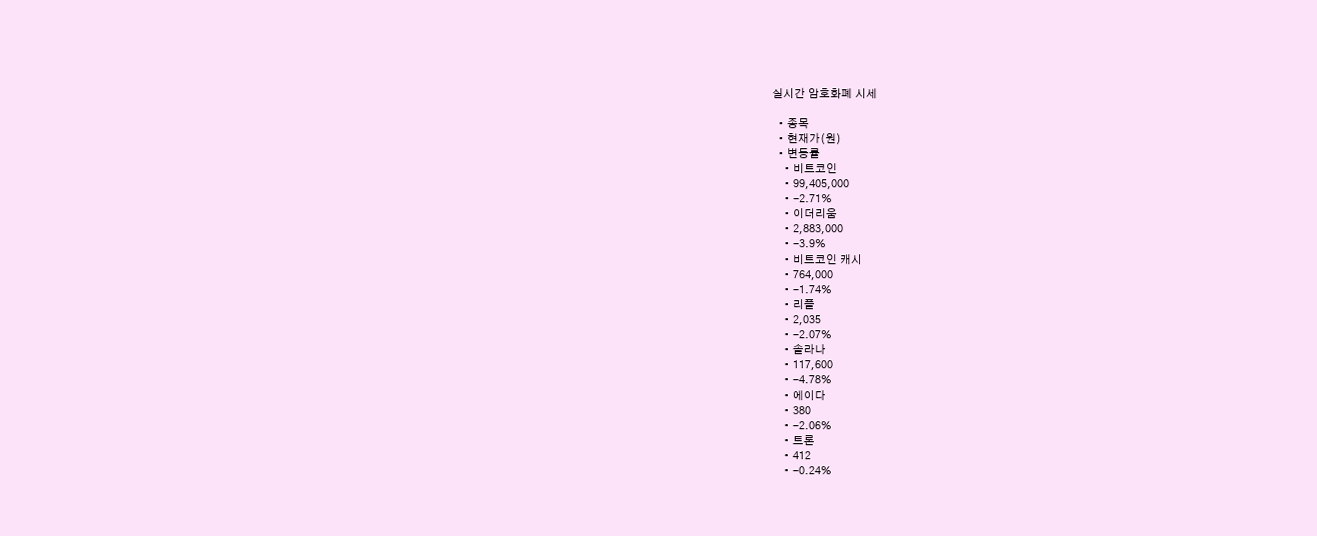실시간 암호화폐 시세

  • 종목
  • 현재가(원)
  • 변동률
    • 비트코인
    • 99,405,000
    • -2.71%
    • 이더리움
    • 2,883,000
    • -3.9%
    • 비트코인 캐시
    • 764,000
    • -1.74%
    • 리플
    • 2,035
    • -2.07%
    • 솔라나
    • 117,600
    • -4.78%
    • 에이다
    • 380
    • -2.06%
    • 트론
    • 412
    • -0.24%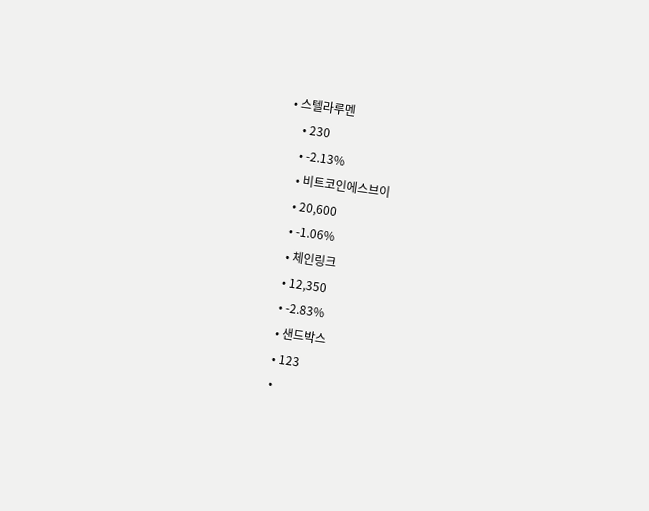• 스텔라루멘
    • 230
    • -2.13%
    • 비트코인에스브이
    • 20,600
    • -1.06%
    • 체인링크
    • 12,350
    • -2.83%
    • 샌드박스
    • 123
    •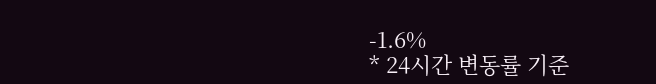-1.6%
* 24시간 변동률 기준